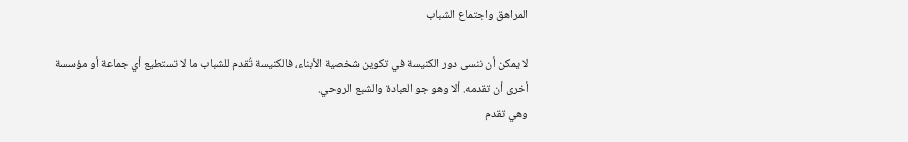المراهق واجتماع الشباب

لا يمكن أن ننسى دور الكنيسة في تكوين شخصية الأبناء، فالكنيسة تُقدم للشباب ما لا تستطيع أي جماعة أو مؤسسة أخرى أن تقدمه. ألا وهو جو العبادة والشبع الروحي.
وهي تقدم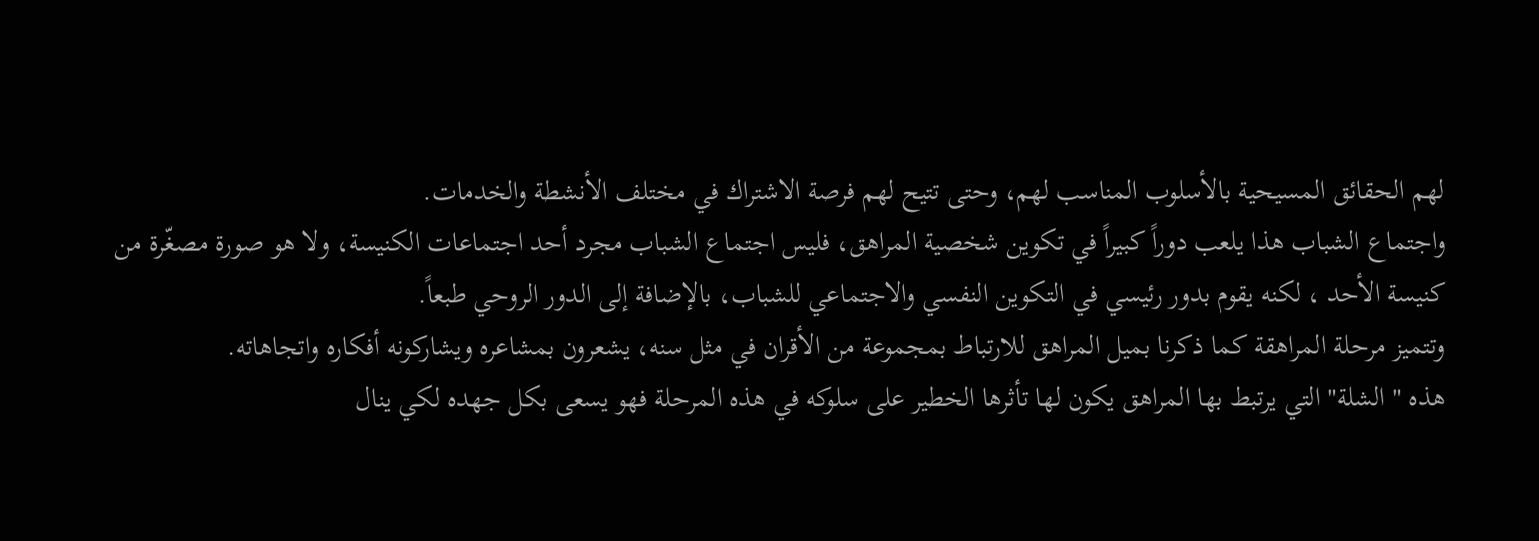لهم الحقائق المسيحية بالأسلوب المناسب لهم، وحتى تتيح لهم فرصة الاشتراك في مختلف الأنشطة والخدمات.
واجتماع الشباب هذا يلعب دوراً كبيراً في تكوين شخصية المراهق، فليس اجتماع الشباب مجرد أحد اجتماعات الكنيسة، ولا هو صورة مصغّرة من كنيسة الأحد ، لكنه يقوم بدور رئيسي في التكوين النفسي والاجتماعي للشباب، بالإضافة إلى الدور الروحي طبعاً.
وتتميز مرحلة المراهقة كما ذكرنا بميل المراهق للارتباط بمجموعة من الأقران في مثل سنه، يشعرون بمشاعره ويشاركونه أفكاره واتجاهاته.
هذه " الشلة" التي يرتبط بها المراهق يكون لها تأثرها الخطير على سلوكه في هذه المرحلة فهو يسعى بكل جهده لكي ينال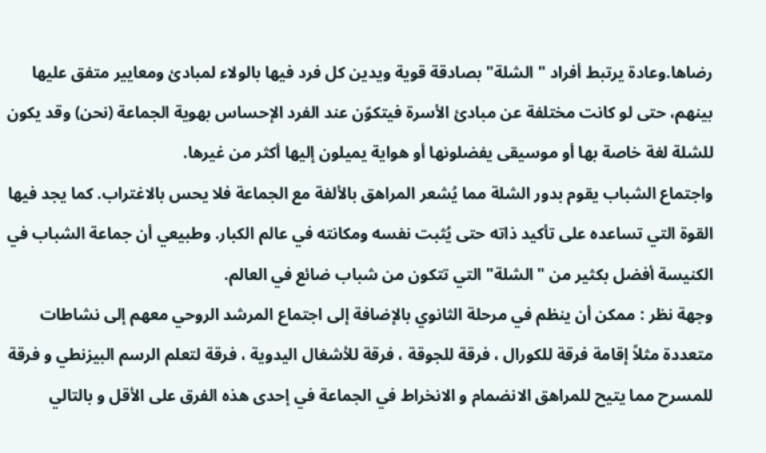رضاها.وعادة يرتبط أفراد " الشلة" بصادقة قوية ويدين كل فرد فيها بالولاء لمبادئ ومعايير متفق عليها بينهم، حتى لو كانت مختلفة عن مبادئ الأسرة فيتكوّن عند الفرد الإحساس بهوية الجماعة (نحن) وقد يكون للشلة لغة خاصة بها أو موسيقى يفضلونها أو هواية يميلون إليها أكثر من غيرها.
واجتماع الشباب يقوم بدور الشلة مما يُشعر المراهق بالألفة مع الجماعة فلا يحس بالاغتراب. كما يجد فيها القوة التي تساعده على تأكيد ذاته حتى يُثبت نفسه ومكانته في عالم الكبار. وطبيعي أن جماعة الشباب في الكنيسة أفضل بكثير من "الشلة" التي تتكون من شباب ضائع في العالم.
وجهة نظر : ممكن أن ينظم في مرحلة الثانوي بالإضافة إلى اجتماع المرشد الروحي معهم إلى نشاطات متعددة مثلاً إقامة فرقة للكورال ، فرقة للجوقة ، فرقة للأشغال اليدوية ، فرقة لتعلم الرسم البيزنطي و فرقة للمسرح مما يتيح للمراهق الانضمام و الانخراط في الجماعة في إحدى هذه الفرق على الأقل و بالتالي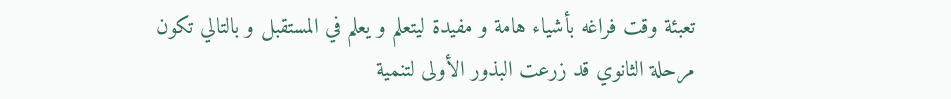تعبئة وقت فراغه بأشياء هامة و مفيدة ليتعلم و يعلم في المستقبل و بالتالي تكون مرحلة الثانوي قد زرعت البذور الأولى لتنمية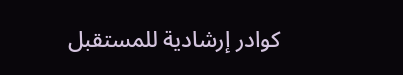كوادر إرشادية للمستقبل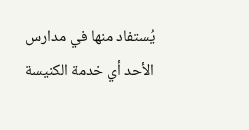يُستفاد منها في مدارس الأحد أي خدمة الكنيسة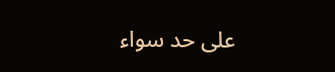على حد سواء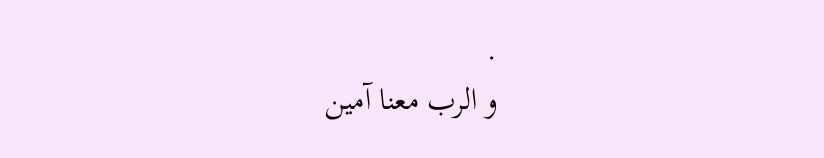.
و الرب معنا آمين